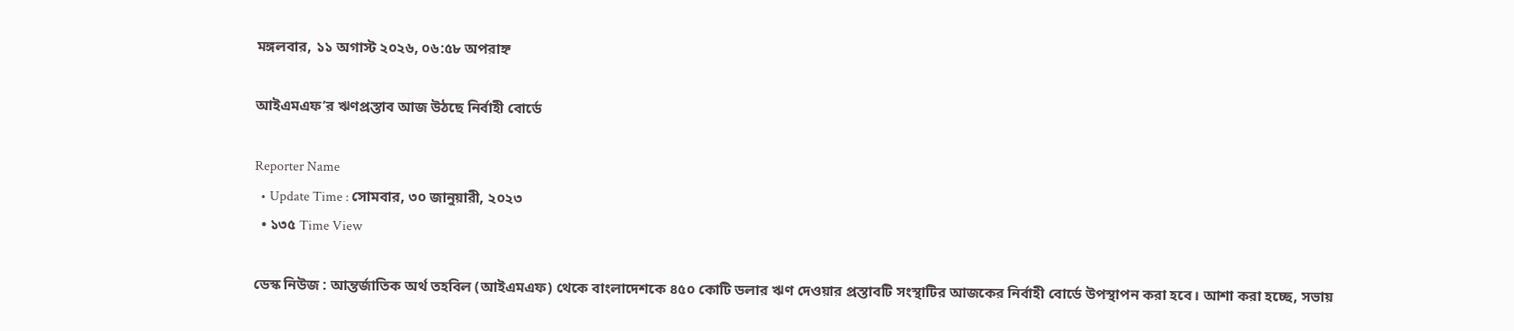মঙ্গলবার, ১১ অগাস্ট ২০২৬, ০৬:৫৮ অপরাহ্ন

আইএমএফ’র ঋণপ্রস্তাব আজ উঠছে নির্বাহী বোর্ডে

Reporter Name
  • Update Time : সোমবার, ৩০ জানুয়ারী, ২০২৩
  • ১৩৫ Time View

ডেস্ক নিউজ : আন্তর্জাতিক অর্থ তহবিল (আইএমএফ) থেকে বাংলাদেশকে ৪৫০ কোটি ডলার ঋণ দেওয়ার প্রস্তাবটি সংস্থাটির আজকের নির্বাহী বোর্ডে উপস্থাপন করা হবে। আশা করা হচ্ছে, সভায়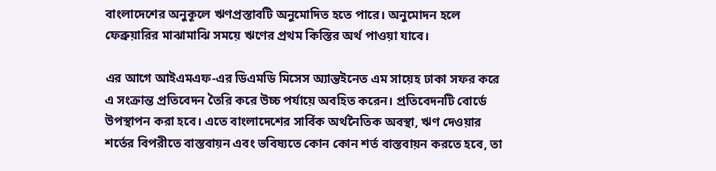বাংলাদেশের অনুকূলে ঋণপ্রস্তাবটি অনুমোদিত হতে পারে। অনুমোদন হলে ফেব্রুয়ারির মাঝামাঝি সময়ে ঋণের প্রথম কিস্তির অর্থ পাওয়া যাবে।

এর আগে আইএমএফ-এর ডিএমডি মিসেস অ্যান্তইনেত এম সায়েহ ঢাকা সফর করে এ সংক্রান্ত প্রতিবেদন তৈরি করে উচ্চ পর্যায়ে অবহিত করেন। প্রতিবেদনটি বোর্ডে উপস্থাপন করা হবে। এতে বাংলাদেশের সার্বিক অর্থনৈতিক অবস্থা, ঋণ দেওয়ার শর্তের বিপরীতে বাস্তবায়ন এবং ভবিষ্যতে কোন কোন শর্ত বাস্তবায়ন করতে হবে, তা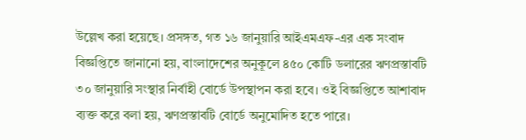উল্লেখ করা হয়েছে। প্রসঙ্গত, গত ১৬ জানুয়ারি আইএমএফ-এর এক সংবাদ বিজ্ঞপ্তিতে জানানো হয়, বাংলাদেশের অনুকূলে ৪৫০ কোটি ডলারের ঋণপ্রস্তাবটি ৩০ জানুয়ারি সংস্থার নির্বাহী বোর্ডে উপস্থাপন করা হবে। ওই বিজ্ঞপ্তিতে আশাবাদ ব্যক্ত করে বলা হয়, ঋণপ্রস্তাবটি বোর্ডে অনুমোদিত হতে পারে।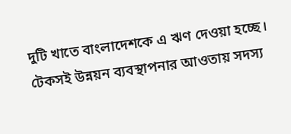দুটি খাতে বাংলাদেশকে এ ঋণ দেওয়া হচ্ছে। টেকসই উন্নয়ন ব্যবস্থাপনার আওতায় সদস্য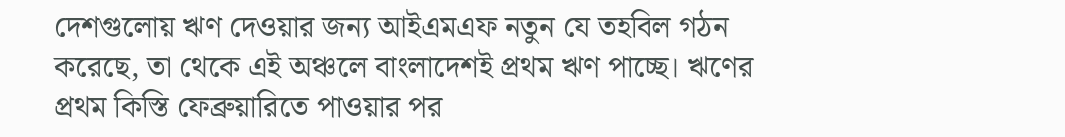দেশগুলোয় ঋণ দেওয়ার জন্য আইএমএফ নতুন যে তহবিল গঠন করেছে, তা থেকে এই অঞ্চলে বাংলাদেশই প্রথম ঋণ পাচ্ছে। ঋণের প্রথম কিস্তি ফেব্রুয়ারিতে পাওয়ার পর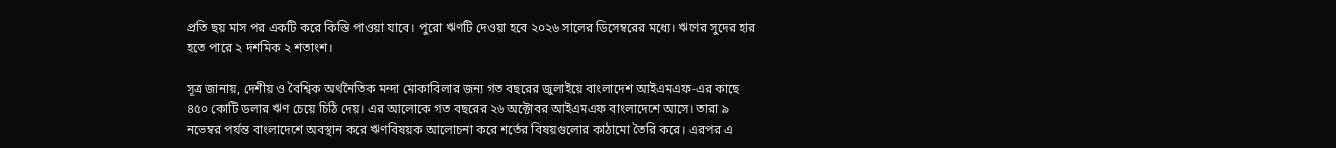প্রতি ছয় মাস পর একটি করে কিস্তি পাওয়া যাবে। পুরো ঋণটি দেওয়া হবে ২০২৬ সালের ডিসেম্বরের মধ্যে। ঋণের সুদের হার হতে পারে ২ দশমিক ২ শতাংশ।

সূত্র জানায়, দেশীয় ও বৈশ্বিক অর্থনৈতিক মন্দা মোকাবিলার জন্য গত বছরের জুলাইয়ে বাংলাদেশ আইএমএফ-এর কাছে ৪৫০ কোটি ডলার ঋণ চেয়ে চিঠি দেয়। এর আলোকে গত বছরের ২৬ অক্টোবর আইএমএফ বাংলাদেশে আসে। তারা ৯ নভেম্বর পর্যন্ত বাংলাদেশে অবস্থান করে ঋণবিষয়ক আলোচনা করে শর্তের বিষয়গুলোর কাঠামো তৈরি করে। এরপর এ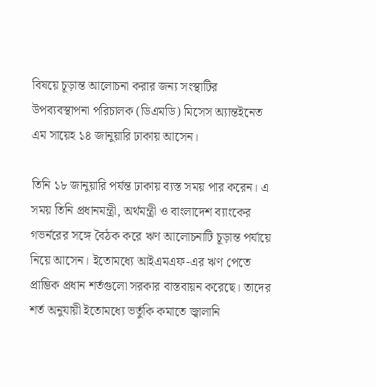বিষয়ে চূড়ান্ত আলোচনা করার জন্য সংস্থাটির উপব্যবস্থাপনা পরিচালক (ডিএমডি) মিসেস অ্যান্তইনেত এম সায়েহ ১৪ জানুয়ারি ঢাকায় আসেন।

তিনি ১৮ জানুয়ারি পর্যন্ত ঢাকায় ব্যস্ত সময় পার করেন। এ সময় তিনি প্রধানমন্ত্রী, অর্থমন্ত্রী ও বাংলাদেশ ব্যাংকের গভর্নরের সঙ্গে বৈঠক করে ঋণ আলোচনাটি চূড়ান্ত পর্যায়ে নিয়ে আসেন। ইতোমধ্যে আইএমএফ-এর ঋণ পেতে প্রাম্ভিক প্রধান শর্তগুলো সরকার বাস্তবায়ন করেছে। তাদের শর্ত অনুযায়ী ইতোমধ্যে ভর্তুকি কমাতে জ্বালানি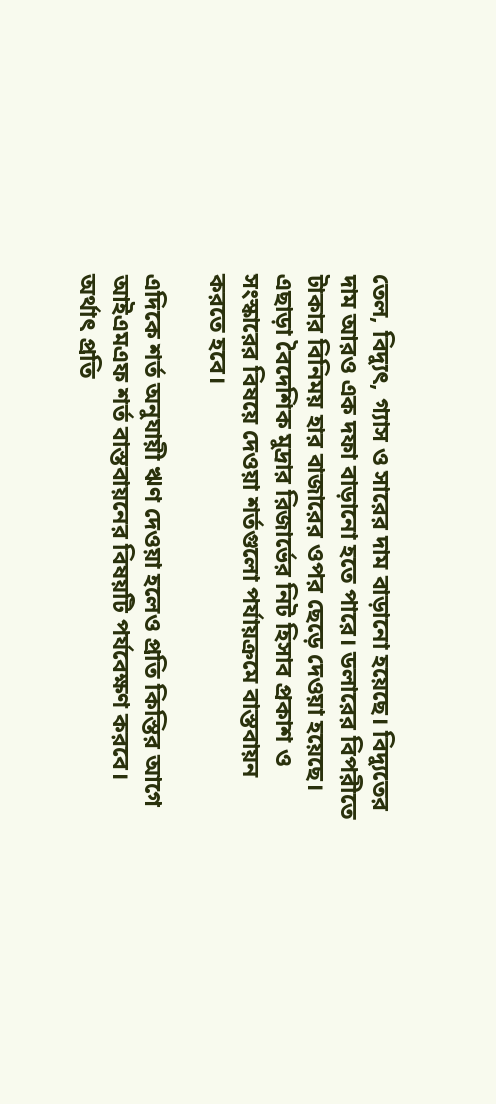তেল, বিদ্যুৎ, গ্যাস ও সারের দাম বাড়ানো হয়েছে। বিদ্যুতের দাম আরও এক দফা বাড়ানো হতে পারে। ডলারের বিপরীতে টাকার বিনিময় হার বাজারের ওপর ছেড়ে দেওয়া হয়েছে। এছাড়া বৈদেশিক মুদ্রার রিজার্ভের নিট হিসাব প্রকাশ ও সংস্কারের বিষয়ে দেওয়া শর্তগুলো পর্যায়ক্রমে বাস্তবায়ন করতে হবে।

এদিকে শর্ত অনুযায়ী ঋণ দেওয়া হলেও প্রতি কিস্তির আগে আইএমএফ শর্ত বাস্তবায়নের বিষয়টি পর্যবেক্ষণ করবে। অর্থাৎ প্রতি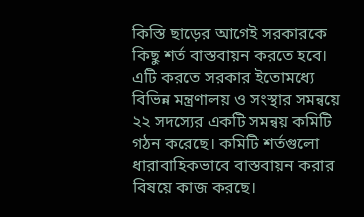কিস্তি ছাড়ের আগেই সরকারকে কিছু শর্ত বাস্তবায়ন করতে হবে। এটি করতে সরকার ইতোমধ্যে বিভিন্ন মন্ত্রণালয় ও সংস্থার সমন্বয়ে ২২ সদস্যের একটি সমন্বয় কমিটি গঠন করেছে। কমিটি শর্তগুলো ধারাবাহিকভাবে বাস্তবায়ন করার বিষয়ে কাজ করছে।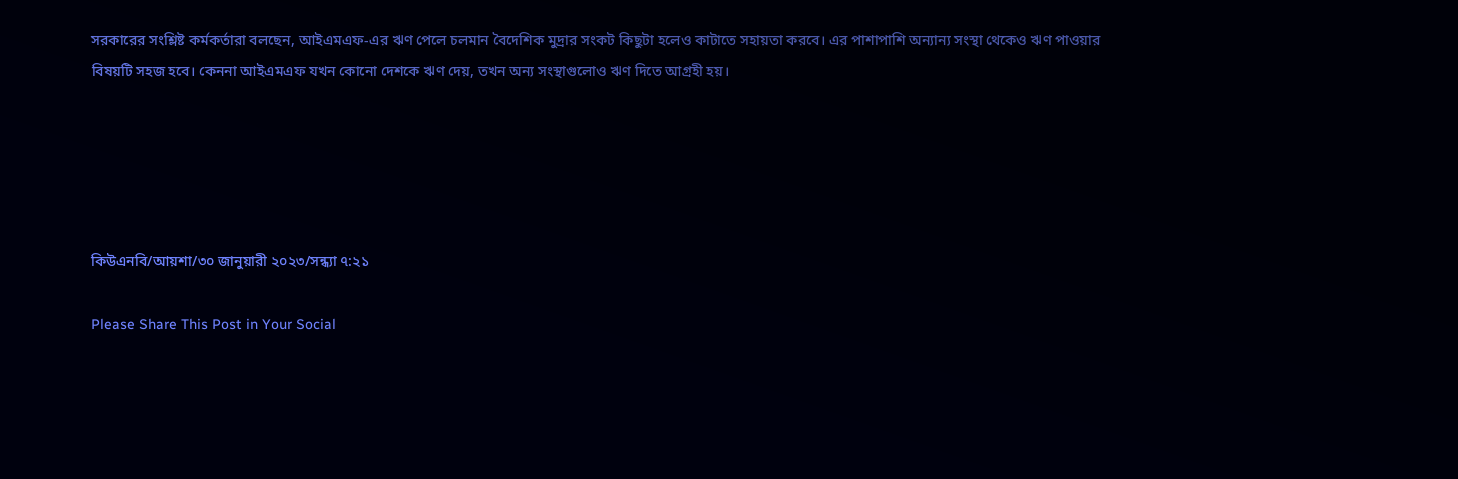সরকারের সংশ্লিষ্ট কর্মকর্তারা বলছেন, আইএমএফ-এর ঋণ পেলে চলমান বৈদেশিক মুদ্রার সংকট কিছুটা হলেও কাটাতে সহায়তা করবে। এর পাশাপাশি অন্যান্য সংস্থা থেকেও ঋণ পাওয়ার বিষয়টি সহজ হবে। কেননা আইএমএফ যখন কোনো দেশকে ঋণ দেয়, তখন অন্য সংস্থাগুলোও ঋণ দিতে আগ্রহী হয়।





কিউএনবি/আয়শা/৩০ জানুয়ারী ২০২৩/সন্ধ্যা ৭:২১

Please Share This Post in Your Social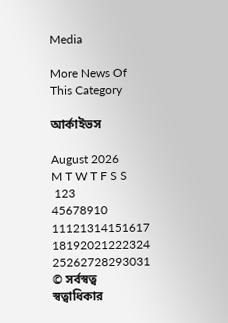Media

More News Of This Category

আর্কাইভস

August 2026
M T W T F S S
 123
45678910
11121314151617
18192021222324
25262728293031
© সর্বস্বত্ব স্বত্বাধিকার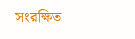সংরক্ষিত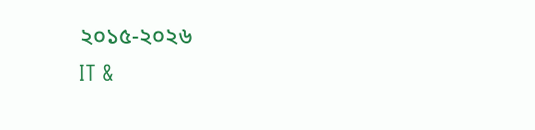২০১৫-২০২৬
IT &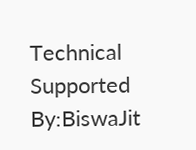Technical Supported By:BiswaJit